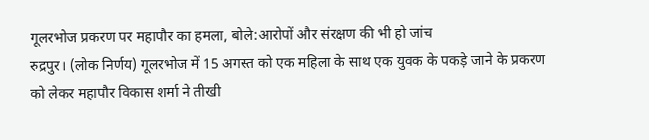गूलरभोज प्रकरण पर महापौर का हमला, बोले:आरोपों और संरक्षण की भी हो जांच
रुद्रपुर। (लोक निर्णय) गूलरभोज में 15 अगस्त को एक महिला के साथ एक युवक के पकड़े जाने के प्रकरण को लेकर महापौर विकास शर्मा ने तीखी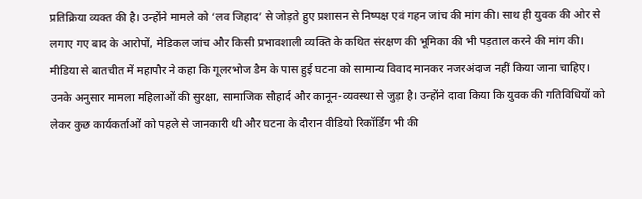प्रतिक्रिया व्यक्त की है। उन्होंने मामले को ‘लव जिहाद’ से जोड़ते हुए प्रशासन से निष्पक्ष एवं गहन जांच की मांग की। साथ ही युवक की ओर से लगाए गए बाद के आरोपों, मेडिकल जांच और किसी प्रभावशाली व्यक्ति के कथित संरक्षण की भूमिका की भी पड़ताल करने की मांग की।
मीडिया से बातचीत में महापौर ने कहा कि गूलरभोज डैम के पास हुई घटना को सामान्य विवाद मानकर नजरअंदाज नहीं किया जाना चाहिए। उनके अनुसार मामला महिलाओं की सुरक्षा, सामाजिक सौहार्द और कानून-व्यवस्था से जुड़ा है। उन्होंने दावा किया कि युवक की गतिविधियों को लेकर कुछ कार्यकर्ताओं को पहले से जानकारी थी और घटना के दौरान वीडियो रिकॉर्डिंग भी की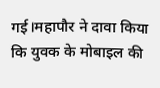गई।महापौर ने दावा किया कि युवक के मोबाइल की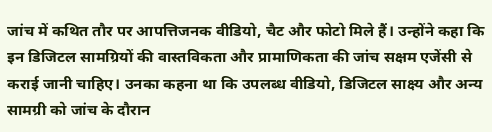जांच में कथित तौर पर आपत्तिजनक वीडियो, चैट और फोटो मिले हैं। उन्होंने कहा कि इन डिजिटल सामग्रियों की वास्तविकता और प्रामाणिकता की जांच सक्षम एजेंसी से कराई जानी चाहिए। उनका कहना था कि उपलब्ध वीडियो, डिजिटल साक्ष्य और अन्य सामग्री को जांच के दौरान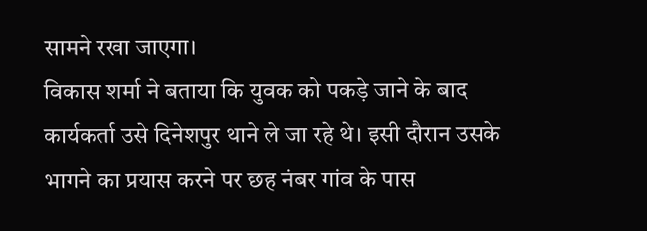सामने रखा जाएगा।
विकास शर्मा ने बताया कि युवक को पकड़े जाने के बाद कार्यकर्ता उसे दिनेशपुर थाने ले जा रहे थे। इसी दौरान उसके भागने का प्रयास करने पर छह नंबर गांव के पास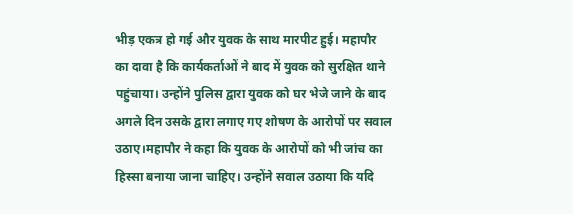भीड़ एकत्र हो गई और युवक के साथ मारपीट हुई। महापौर का दावा है कि कार्यकर्ताओं ने बाद में युवक को सुरक्षित थाने पहुंचाया। उन्होंने पुलिस द्वारा युवक को घर भेजे जाने के बाद अगले दिन उसके द्वारा लगाए गए शोषण के आरोपों पर सवाल उठाए।महापौर ने कहा कि युवक के आरोपों को भी जांच का हिस्सा बनाया जाना चाहिए। उन्होंने सवाल उठाया कि यदि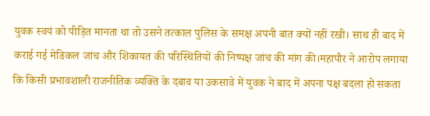युवक स्वयं को पीड़ित मानता था तो उसने तत्काल पुलिस के समक्ष अपनी बात क्यों नहीं रखी। साथ ही बाद में कराई गई मेडिकल जांच और शिकायत की परिस्थितियों की निष्पक्ष जांच की मांग की।महापौर ने आरोप लगाया कि किसी प्रभावशाली राजनीतिक व्यक्ति के दबाव या उकसावे में युवक ने बाद में अपना पक्ष बदला हो सकता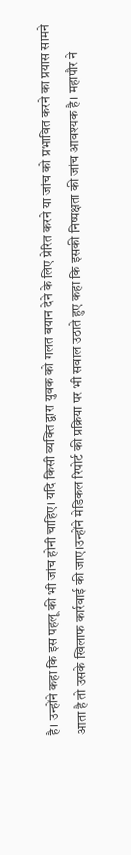है। उन्होंने कहा कि इस पहलू की भी जांच होनी चाहिए। यदि किसी व्यक्ति द्वारा युवक को गलत बयान देने के लिए प्रेरित करने या जांच को प्रभावित करने का प्रयास सामने आता है तो उसके खिलाफ कार्रवाई की जाए।उन्होंने मेडिकल रिपोर्ट की प्रक्रिया पर भी सवाल उठाते हुए कहा कि इसकी निष्पक्षता की जांच आवश्यक है। महापौर ने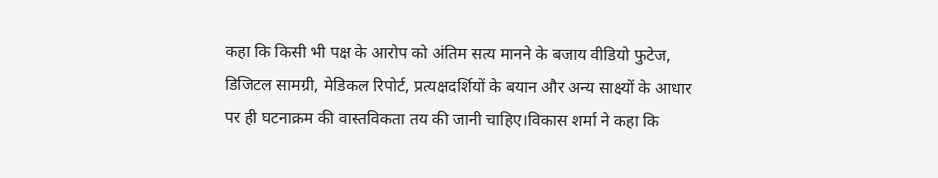कहा कि किसी भी पक्ष के आरोप को अंतिम सत्य मानने के बजाय वीडियो फुटेज, डिजिटल सामग्री, मेडिकल रिपोर्ट, प्रत्यक्षदर्शियों के बयान और अन्य साक्ष्यों के आधार पर ही घटनाक्रम की वास्तविकता तय की जानी चाहिए।विकास शर्मा ने कहा कि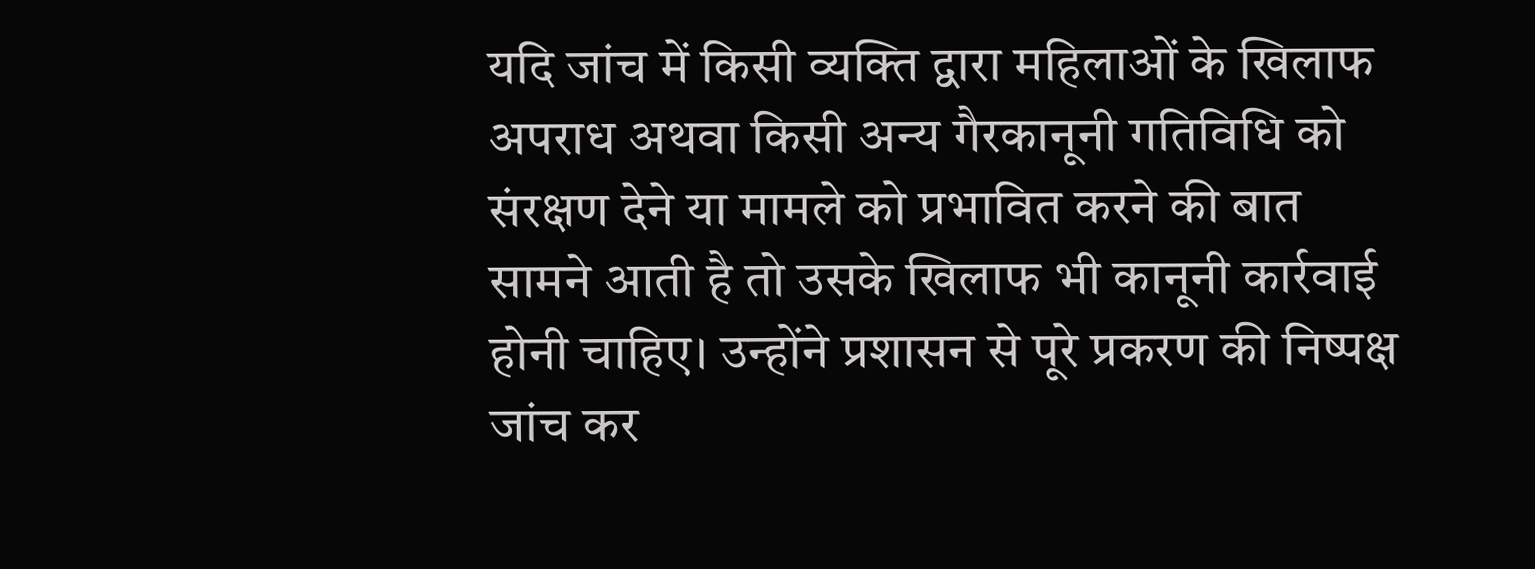यदि जांच में किसी व्यक्ति द्वारा महिलाओं के खिलाफ अपराध अथवा किसी अन्य गैरकानूनी गतिविधि को संरक्षण देने या मामले को प्रभावित करने की बात सामने आती है तो उसके खिलाफ भी कानूनी कार्रवाई होनी चाहिए। उन्होंने प्रशासन से पूरे प्रकरण की निष्पक्ष जांच कर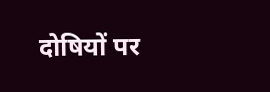दोषियों पर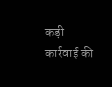कड़ी कार्रवाई की